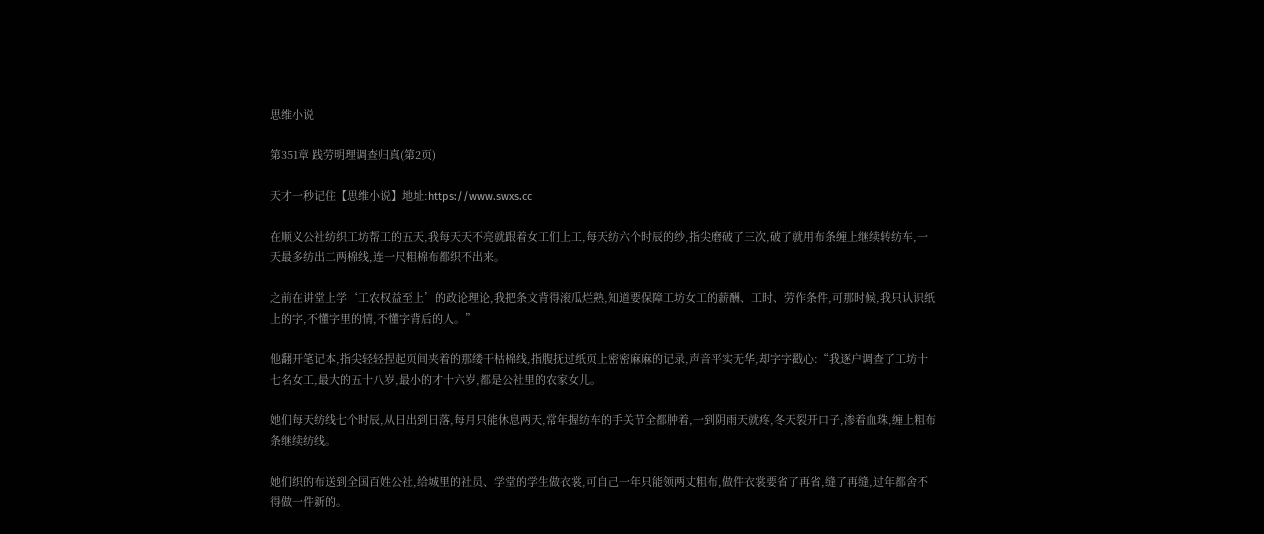思维小说

第351章 践劳明理调查归真(第2页)

天才一秒记住【思维小说】地址:https://www.swxs.cc

在顺义公社纺织工坊帮工的五天,我每天天不亮就跟着女工们上工,每天纺六个时辰的纱,指尖磨破了三次,破了就用布条缠上继续转纺车,一天最多纺出二两棉线,连一尺粗棉布都织不出来。

之前在讲堂上学‘工农权益至上’的政论理论,我把条文背得滚瓜烂熟,知道要保障工坊女工的薪酬、工时、劳作条件,可那时候,我只认识纸上的字,不懂字里的情,不懂字背后的人。”

他翻开笔记本,指尖轻轻捏起页间夹着的那缕干枯棉线,指腹抚过纸页上密密麻麻的记录,声音平实无华,却字字戳心:“我逐户调查了工坊十七名女工,最大的五十八岁,最小的才十六岁,都是公社里的农家女儿。

她们每天纺线七个时辰,从日出到日落,每月只能休息两天,常年握纺车的手关节全都肿着,一到阴雨天就疼,冬天裂开口子,渗着血珠,缠上粗布条继续纺线。

她们织的布送到全国百姓公社,给城里的社员、学堂的学生做衣裳,可自己一年只能领两丈粗布,做件衣裳要省了再省,缝了再缝,过年都舍不得做一件新的。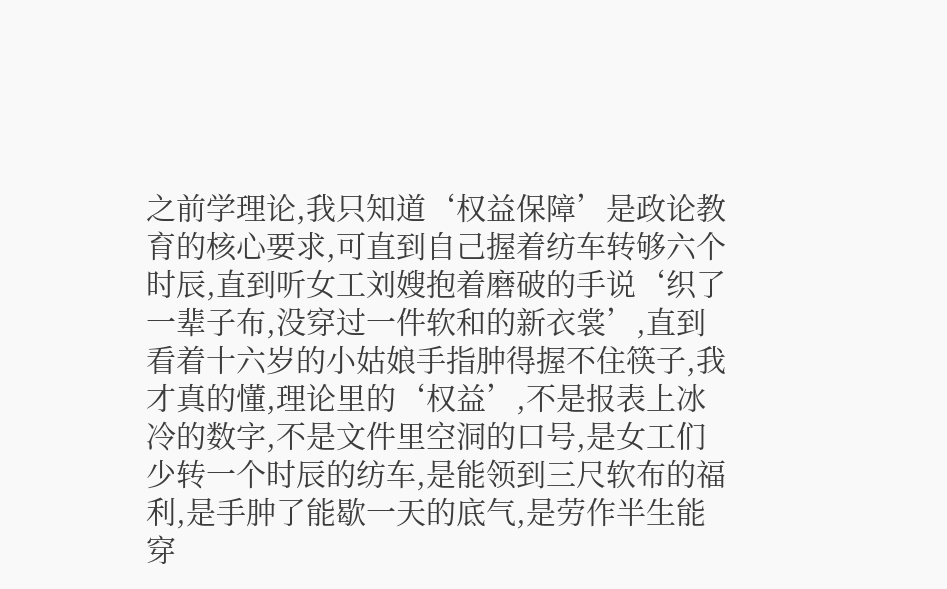之前学理论,我只知道‘权益保障’是政论教育的核心要求,可直到自己握着纺车转够六个时辰,直到听女工刘嫂抱着磨破的手说‘织了一辈子布,没穿过一件软和的新衣裳’,直到看着十六岁的小姑娘手指肿得握不住筷子,我才真的懂,理论里的‘权益’,不是报表上冰冷的数字,不是文件里空洞的口号,是女工们少转一个时辰的纺车,是能领到三尺软布的福利,是手肿了能歇一天的底气,是劳作半生能穿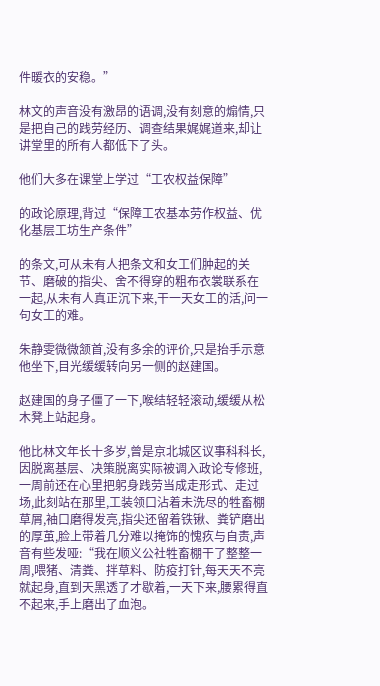件暖衣的安稳。”

林文的声音没有激昂的语调,没有刻意的煽情,只是把自己的践劳经历、调查结果娓娓道来,却让讲堂里的所有人都低下了头。

他们大多在课堂上学过“工农权益保障”

的政论原理,背过“保障工农基本劳作权益、优化基层工坊生产条件”

的条文,可从未有人把条文和女工们肿起的关节、磨破的指尖、舍不得穿的粗布衣裳联系在一起,从未有人真正沉下来,干一天女工的活,问一句女工的难。

朱静雯微微颔首,没有多余的评价,只是抬手示意他坐下,目光缓缓转向另一侧的赵建国。

赵建国的身子僵了一下,喉结轻轻滚动,缓缓从松木凳上站起身。

他比林文年长十多岁,曾是京北城区议事科科长,因脱离基层、决策脱离实际被调入政论专修班,一周前还在心里把躬身践劳当成走形式、走过场,此刻站在那里,工装领口沾着未洗尽的牲畜棚草屑,袖口磨得发亮,指尖还留着铁锹、粪铲磨出的厚茧,脸上带着几分难以掩饰的愧疚与自责,声音有些发哑:“我在顺义公社牲畜棚干了整整一周,喂猪、清粪、拌草料、防疫打针,每天天不亮就起身,直到天黑透了才歇着,一天下来,腰累得直不起来,手上磨出了血泡。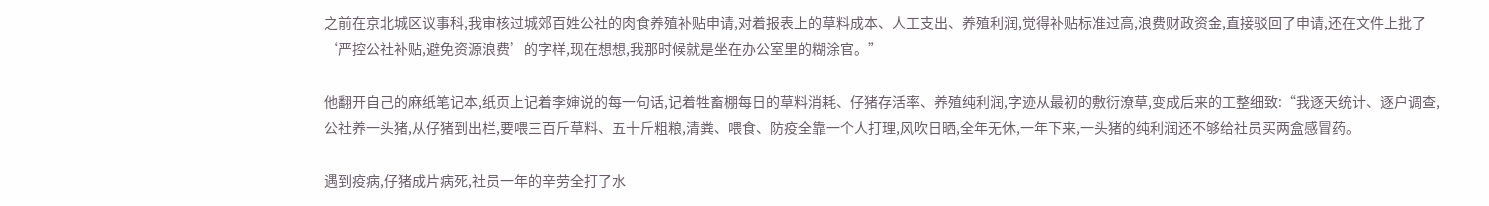之前在京北城区议事科,我审核过城郊百姓公社的肉食养殖补贴申请,对着报表上的草料成本、人工支出、养殖利润,觉得补贴标准过高,浪费财政资金,直接驳回了申请,还在文件上批了‘严控公社补贴,避免资源浪费’的字样,现在想想,我那时候就是坐在办公室里的糊涂官。”

他翻开自己的麻纸笔记本,纸页上记着李婶说的每一句话,记着牲畜棚每日的草料消耗、仔猪存活率、养殖纯利润,字迹从最初的敷衍潦草,变成后来的工整细致:“我逐天统计、逐户调查,公社养一头猪,从仔猪到出栏,要喂三百斤草料、五十斤粗粮,清粪、喂食、防疫全靠一个人打理,风吹日晒,全年无休,一年下来,一头猪的纯利润还不够给社员买两盒感冒药。

遇到疫病,仔猪成片病死,社员一年的辛劳全打了水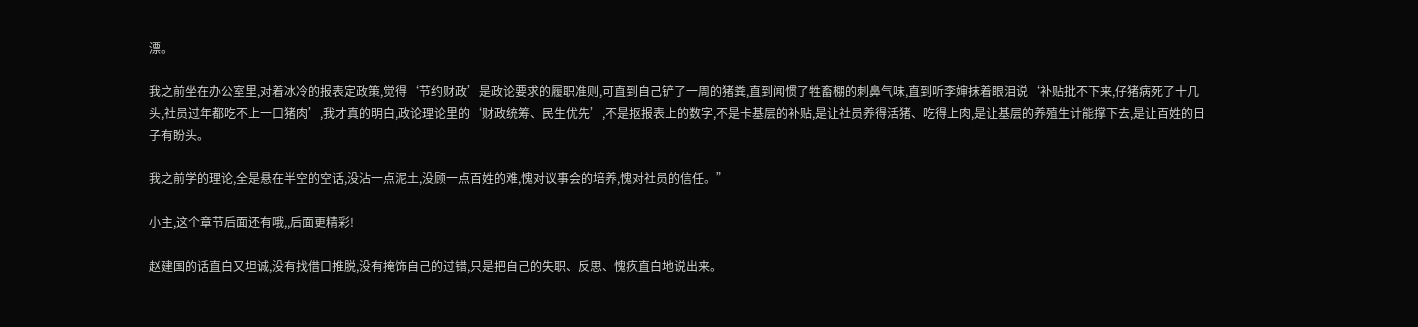漂。

我之前坐在办公室里,对着冰冷的报表定政策,觉得‘节约财政’是政论要求的履职准则,可直到自己铲了一周的猪粪,直到闻惯了牲畜棚的刺鼻气味,直到听李婶抹着眼泪说‘补贴批不下来,仔猪病死了十几头,社员过年都吃不上一口猪肉’,我才真的明白,政论理论里的‘财政统筹、民生优先’,不是抠报表上的数字,不是卡基层的补贴,是让社员养得活猪、吃得上肉,是让基层的养殖生计能撑下去,是让百姓的日子有盼头。

我之前学的理论,全是悬在半空的空话,没沾一点泥土,没顾一点百姓的难,愧对议事会的培养,愧对社员的信任。”

小主,这个章节后面还有哦,,后面更精彩!

赵建国的话直白又坦诚,没有找借口推脱,没有掩饰自己的过错,只是把自己的失职、反思、愧疚直白地说出来。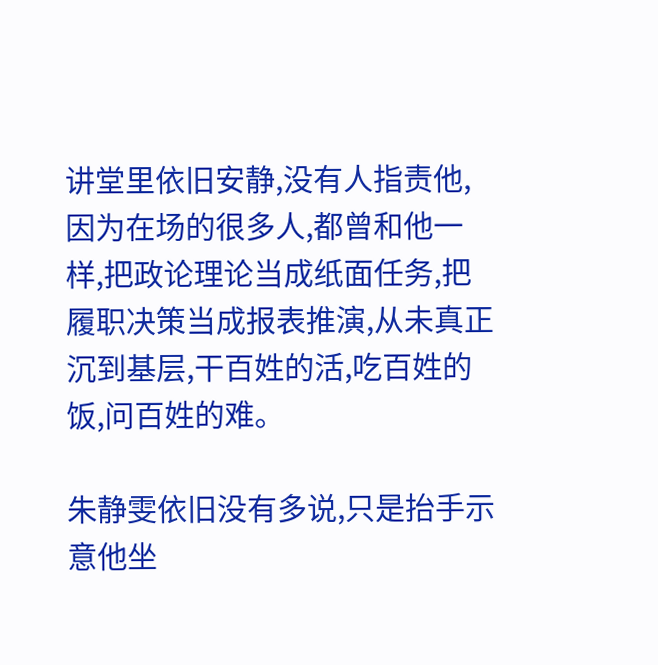讲堂里依旧安静,没有人指责他,因为在场的很多人,都曾和他一样,把政论理论当成纸面任务,把履职决策当成报表推演,从未真正沉到基层,干百姓的活,吃百姓的饭,问百姓的难。

朱静雯依旧没有多说,只是抬手示意他坐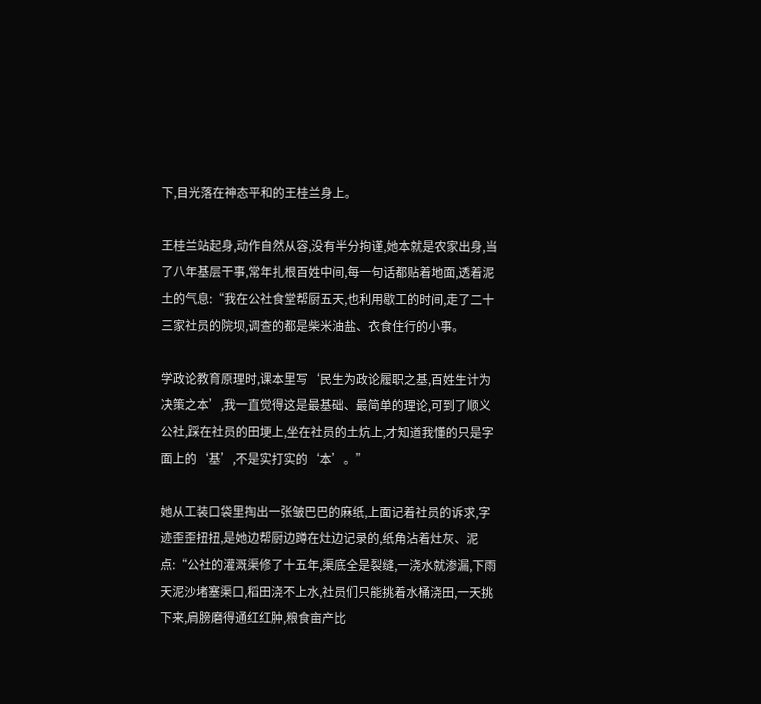下,目光落在神态平和的王桂兰身上。

王桂兰站起身,动作自然从容,没有半分拘谨,她本就是农家出身,当了八年基层干事,常年扎根百姓中间,每一句话都贴着地面,透着泥土的气息:“我在公社食堂帮厨五天,也利用歇工的时间,走了二十三家社员的院坝,调查的都是柴米油盐、衣食住行的小事。

学政论教育原理时,课本里写‘民生为政论履职之基,百姓生计为决策之本’,我一直觉得这是最基础、最简单的理论,可到了顺义公社,踩在社员的田埂上,坐在社员的土炕上,才知道我懂的只是字面上的‘基’,不是实打实的‘本’。”

她从工装口袋里掏出一张皱巴巴的麻纸,上面记着社员的诉求,字迹歪歪扭扭,是她边帮厨边蹲在灶边记录的,纸角沾着灶灰、泥点:“公社的灌溉渠修了十五年,渠底全是裂缝,一浇水就渗漏,下雨天泥沙堵塞渠口,稻田浇不上水,社员们只能挑着水桶浇田,一天挑下来,肩膀磨得通红红肿,粮食亩产比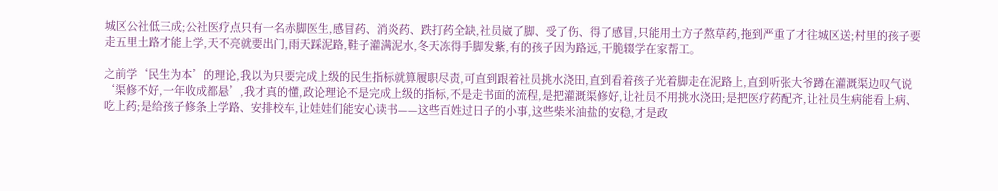城区公社低三成;公社医疗点只有一名赤脚医生,感冒药、消炎药、跌打药全缺,社员崴了脚、受了伤、得了感冒,只能用土方子熬草药,拖到严重了才往城区送;村里的孩子要走五里土路才能上学,天不亮就要出门,雨天踩泥路,鞋子灌满泥水,冬天冻得手脚发紫,有的孩子因为路远,干脆辍学在家帮工。

之前学‘民生为本’的理论,我以为只要完成上级的民生指标就算履职尽责,可直到跟着社员挑水浇田,直到看着孩子光着脚走在泥路上,直到听张大爷蹲在灌溉渠边叹气说‘渠修不好,一年收成都悬’,我才真的懂,政论理论不是完成上级的指标,不是走书面的流程,是把灌溉渠修好,让社员不用挑水浇田;是把医疗药配齐,让社员生病能看上病、吃上药;是给孩子修条上学路、安排校车,让娃娃们能安心读书——这些百姓过日子的小事,这些柴米油盐的安稳,才是政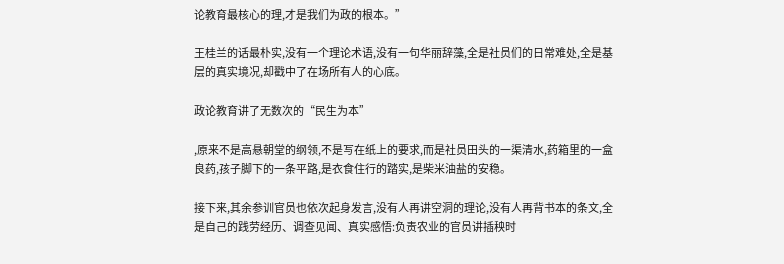论教育最核心的理,才是我们为政的根本。”

王桂兰的话最朴实,没有一个理论术语,没有一句华丽辞藻,全是社员们的日常难处,全是基层的真实境况,却戳中了在场所有人的心底。

政论教育讲了无数次的“民生为本”

,原来不是高悬朝堂的纲领,不是写在纸上的要求,而是社员田头的一渠清水,药箱里的一盒良药,孩子脚下的一条平路,是衣食住行的踏实,是柴米油盐的安稳。

接下来,其余参训官员也依次起身发言,没有人再讲空洞的理论,没有人再背书本的条文,全是自己的践劳经历、调查见闻、真实感悟:负责农业的官员讲插秧时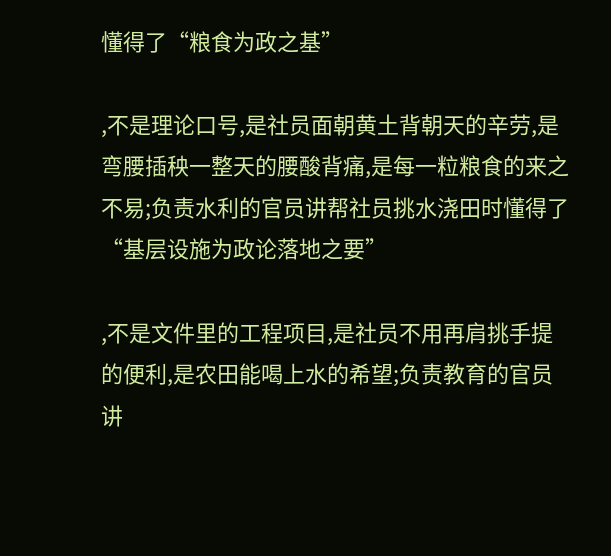懂得了“粮食为政之基”

,不是理论口号,是社员面朝黄土背朝天的辛劳,是弯腰插秧一整天的腰酸背痛,是每一粒粮食的来之不易;负责水利的官员讲帮社员挑水浇田时懂得了“基层设施为政论落地之要”

,不是文件里的工程项目,是社员不用再肩挑手提的便利,是农田能喝上水的希望;负责教育的官员讲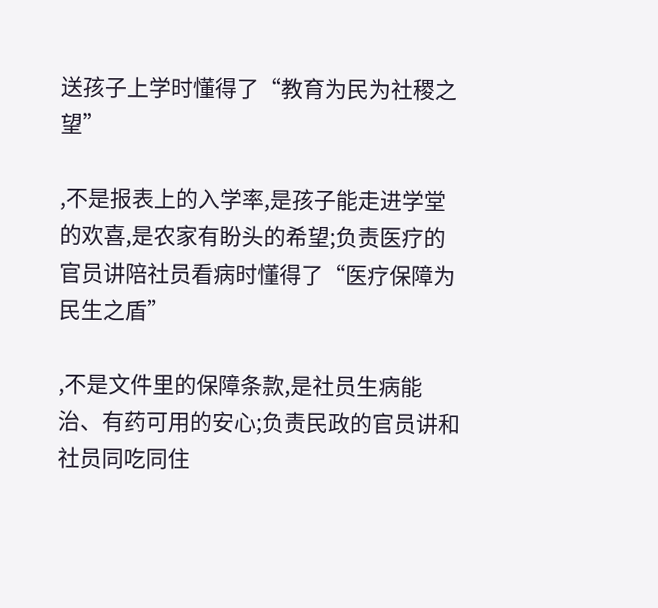送孩子上学时懂得了“教育为民为社稷之望”

,不是报表上的入学率,是孩子能走进学堂的欢喜,是农家有盼头的希望;负责医疗的官员讲陪社员看病时懂得了“医疗保障为民生之盾”

,不是文件里的保障条款,是社员生病能治、有药可用的安心;负责民政的官员讲和社员同吃同住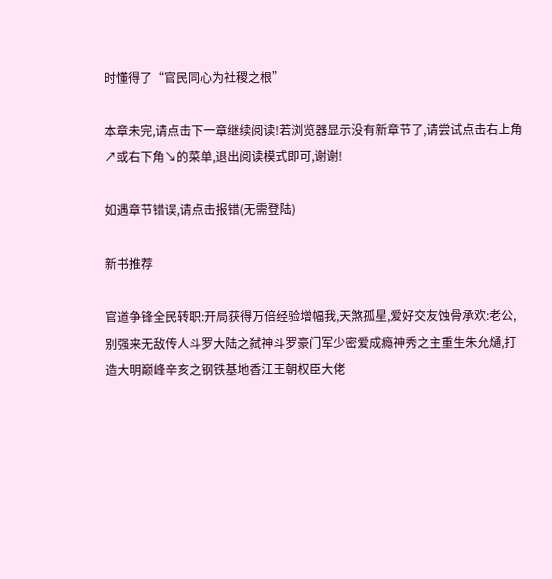时懂得了“官民同心为社稷之根”

本章未完,请点击下一章继续阅读!若浏览器显示没有新章节了,请尝试点击右上角↗或右下角↘的菜单,退出阅读模式即可,谢谢!

如遇章节错误,请点击报错(无需登陆)

新书推荐

官道争锋全民转职:开局获得万倍经验增幅我,天煞孤星,爱好交友蚀骨承欢:老公,别强来无敌传人斗罗大陆之弑神斗罗豪门军少密爱成瘾神秀之主重生朱允熥,打造大明巅峰辛亥之钢铁基地香江王朝权臣大佬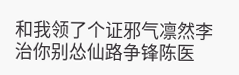和我领了个证邪气凛然李治你别怂仙路争锋陈医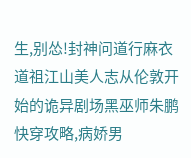生,别怂!封神问道行麻衣道祖江山美人志从伦敦开始的诡异剧场黑巫师朱鹏快穿攻略,病娇男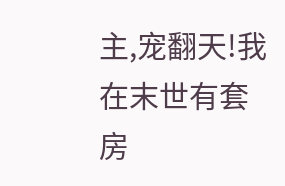主,宠翻天!我在末世有套房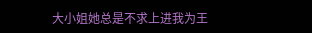大小姐她总是不求上进我为王